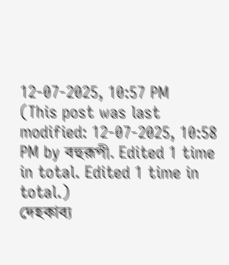12-07-2025, 10:57 PM
(This post was last modified: 12-07-2025, 10:58 PM by বহুরূপী. Edited 1 time in total. Edited 1 time in total.)
দেহকাব্য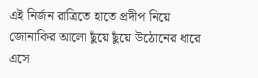এই নির্জন রাত্রিতে হাতে প্রদীপ নিয়ে জোনাকির আলো ছুঁয়ে ছুঁয়ে উঠোনের ধারে এসে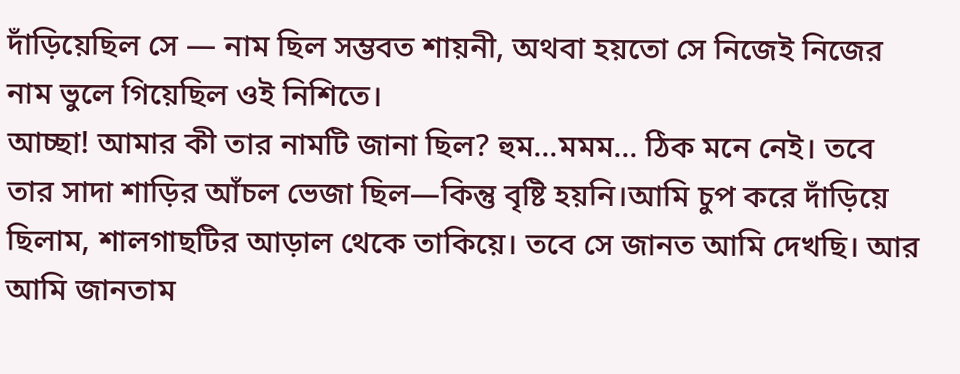দাঁড়িয়েছিল সে — নাম ছিল সম্ভবত শায়নী, অথবা হয়তো সে নিজেই নিজের নাম ভুলে গিয়েছিল ওই নিশিতে।
আচ্ছা! আমার কী তার নামটি জানা ছিল? হুম...মমম... ঠিক মনে নেই। তবে তার সাদা শাড়ির আঁচল ভেজা ছিল—কিন্তু বৃষ্টি হয়নি।আমি চুপ করে দাঁড়িয়ে ছিলাম, শালগাছটির আড়াল থেকে তাকিয়ে। তবে সে জানত আমি দেখছি। আর আমি জানতাম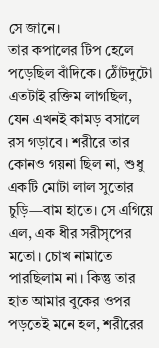সে জানে।
তার কপালের টিপ হেলে পড়েছিল বাঁদিকে। ঠোঁটদুটো এতটাই রক্তিম লাগছিল, যেন এখনই কামড় বসালে রস গড়াবে। শরীরে তার কোনও গয়না ছিল না, শুধু একটি মোটা লাল সুতোর চুড়ি—বাম হাতে। সে এগিয়ে এল, এক ধীর সরীসৃপের মতো। চোখ নামাতে পারছিলাম না। কিন্তু তার হাত আমার বুকের ওপর পড়তেই মনে হল, শরীরের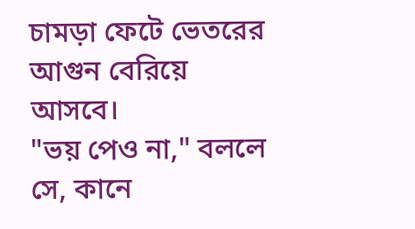চামড়া ফেটে ভেতরের আগুন বেরিয়ে আসবে।
"ভয় পেও না," বললে সে, কানে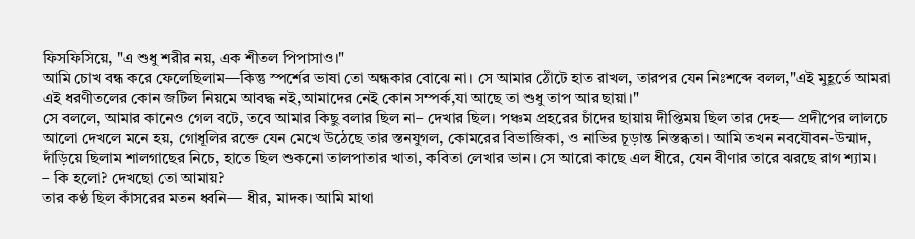ফিসফিসিয়ে, "এ শুধু শরীর নয়, এক শীতল পিপাসাও।"
আমি চোখ বন্ধ করে ফেলেছিলাম—কিন্তু স্পর্শের ভাষা তো অন্ধকার বোঝে না। সে আমার ঠোঁটে হাত রাখল, তারপর যেন নিঃশব্দে বলল,"এই মুহূর্তে আমরা এই ধরণীতলের কোন জটিল নিয়মে আবদ্ধ নই,আমাদের নেই কোন সম্পর্ক,যা আছে তা শুধু তাপ আর ছায়া।"
সে বললে, আমার কানেও গেল বটে, তবে আমার কিছু বলার ছিল না– দেখার ছিল। পঞ্চম প্রহরের চাঁদের ছায়ায় দীপ্তিময় ছিল তার দেহ— প্রদীপের লালচে আলো দেখলে মনে হয়, গোধূলির রক্তে যেন মেখে উঠেছে তার স্তনযুগল, কোমরের বিভাজিকা, ও নাভির চূড়ান্ত নিস্তব্ধতা। আমি তখন নবযৌবন-উন্মাদ, দাঁড়িয়ে ছিলাম শালগাছের নিচে, হাতে ছিল শুকনো তালপাতার খাতা, কবিতা লেখার ভান। সে আরো কাছে এল ধীরে, যেন বীণার তারে ঝরছে রাগ শ্যাম।
– কি হলো? দেখছো তো আমায়?
তার কণ্ঠ ছিল কাঁসরের মতন ধ্বনি— ধীর, মাদক। আমি মাথা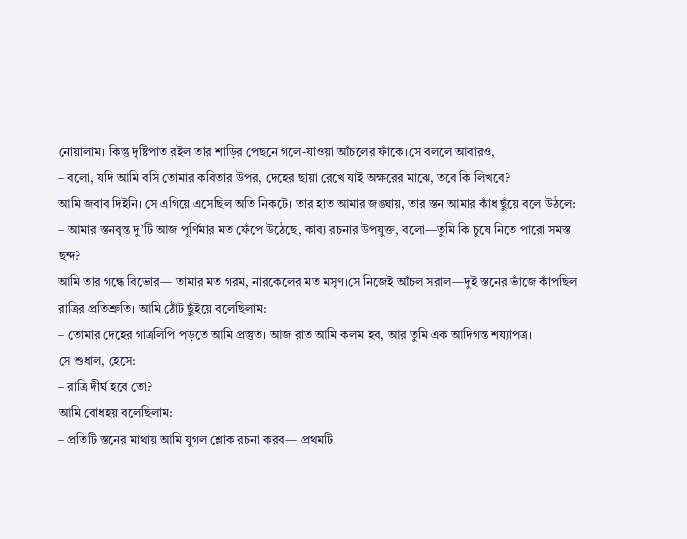নোয়ালাম। কিন্তু দৃষ্টিপাত রইল তার শাড়ির পেছনে গলে-যাওয়া আঁচলের ফাঁকে।সে বললে আবারও,
– বলো, যদি আমি বসি তোমার কবিতার উপর, দেহের ছায়া রেখে যাই অক্ষরের মাঝে, তবে কি লিখবে?
আমি জবাব দিইনি। সে এগিয়ে এসেছিল অতি নিকটে। তার হাত আমার জঙ্ঘায়, তার স্তন আমার কাঁধ ছুঁয়ে বলে উঠলে:
– আমার স্তনবৃন্ত দু’টি আজ পূর্ণিমার মত ফেঁপে উঠেছে, কাব্য রচনার উপযুক্ত, বলো—তুমি কি চুষে নিতে পারো সমস্ত ছন্দ?
আমি তার গন্ধে বিভোর— তামার মত গরম, নারকেলের মত মসৃণ।সে নিজেই আঁচল সরাল—দুই স্তনের ভাঁজে কাঁপছিল রাত্রির প্রতিশ্রুতি। আমি ঠোঁট ছুঁইয়ে বলেছিলাম:
– তোমার দেহের গাত্রলিপি পড়তে আমি প্রস্তুত। আজ রাত আমি কলম হব, আর তুমি এক আদিগন্ত শয্যাপত্র।
সে শুধাল, হেসে:
– রাত্রি দীর্ঘ হবে তো?
আমি বোধহয় বলেছিলাম:
– প্রতিটি স্তনের মাথায় আমি যুগল শ্লোক রচনা করব— প্রথমটি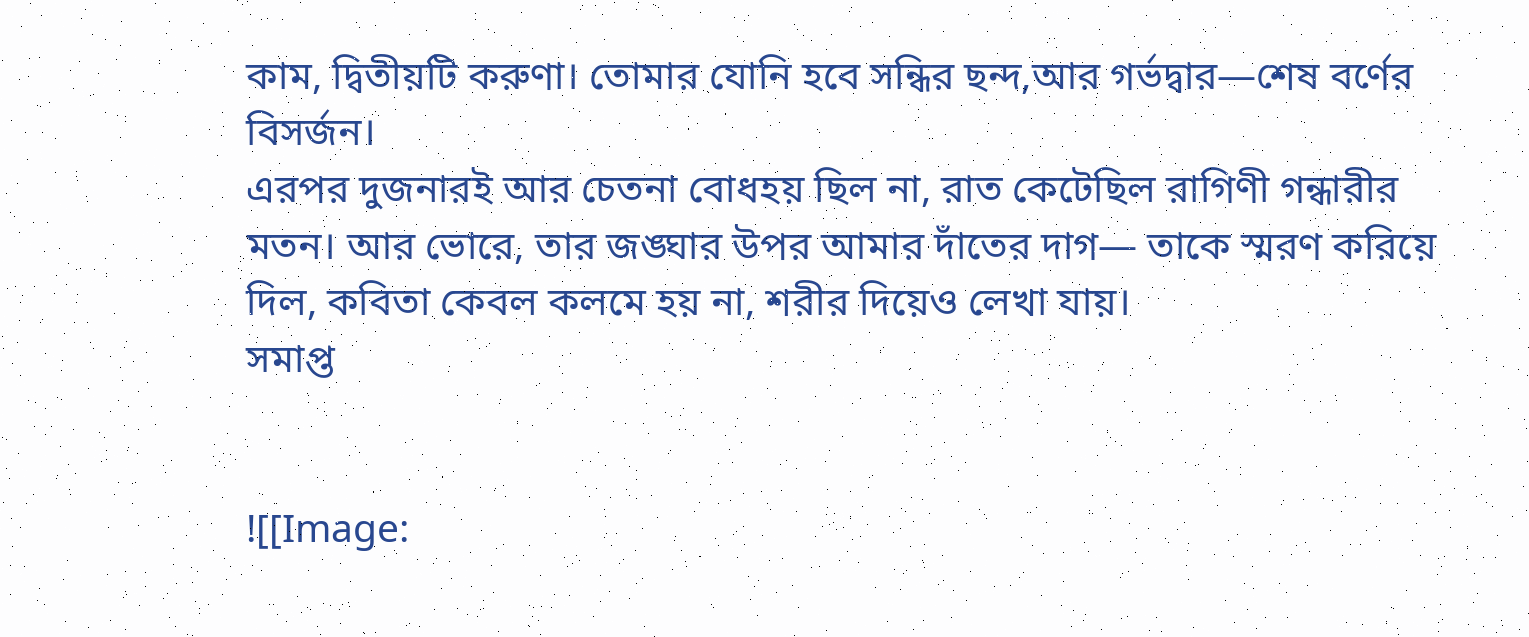কাম, দ্বিতীয়টি করুণা। তোমার যোনি হবে সন্ধির ছন্দ,আর গর্ভদ্বার—শেষ বর্ণের বিসর্জন।
এরপর দুজনারই আর চেতনা বোধহয় ছিল না, রাত কেটেছিল রাগিণী গন্ধারীর মতন। আর ভোরে, তার জঙ্ঘার উপর আমার দাঁতের দাগ— তাকে স্মরণ করিয়ে দিল, কবিতা কেবল কলমে হয় না, শরীর দিয়েও লেখা যায়।
সমাপ্ত


![[Image: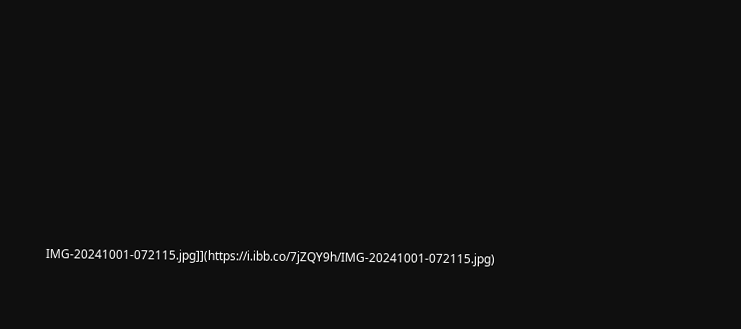IMG-20241001-072115.jpg]](https://i.ibb.co/7jZQY9h/IMG-20241001-072115.jpg)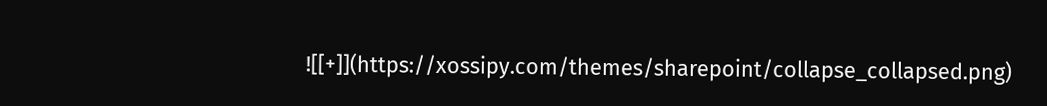![[+]](https://xossipy.com/themes/sharepoint/collapse_collapsed.png)